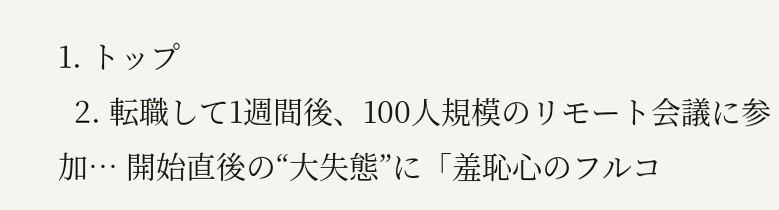1. トップ
  2. 転職して1週間後、100人規模のリモート会議に参加… 開始直後の“大失態”に「羞恥心のフルコ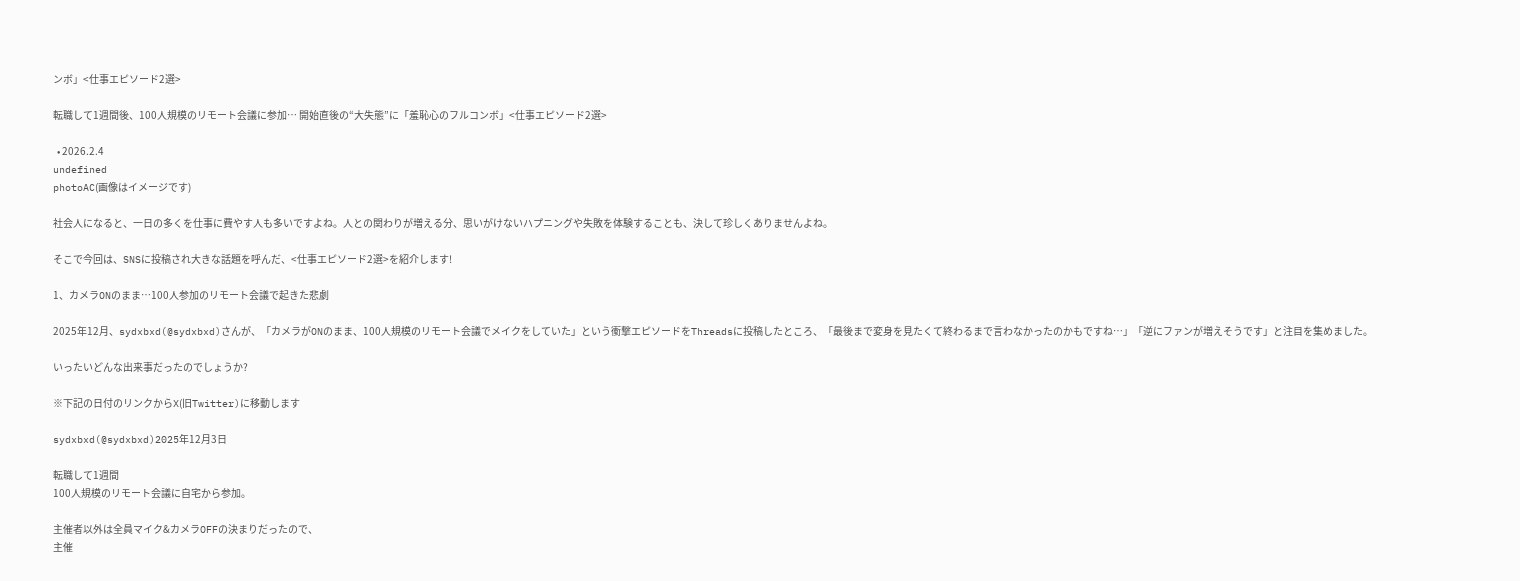ンボ」<仕事エピソード2選>

転職して1週間後、100人規模のリモート会議に参加… 開始直後の“大失態”に「羞恥心のフルコンボ」<仕事エピソード2選>

  • 2026.2.4
undefined
photoAC(画像はイメージです)

社会人になると、一日の多くを仕事に費やす人も多いですよね。人との関わりが増える分、思いがけないハプニングや失敗を体験することも、決して珍しくありませんよね。

そこで今回は、SNSに投稿され大きな話題を呼んだ、<仕事エピソード2選>を紹介します!

1、カメラONのまま…100人参加のリモート会議で起きた悲劇

2025年12月、sydxbxd(@sydxbxd)さんが、「カメラがONのまま、100人規模のリモート会議でメイクをしていた」という衝撃エピソードをThreadsに投稿したところ、「最後まで変身を見たくて終わるまで言わなかったのかもですね…」「逆にファンが増えそうです」と注目を集めました。

いったいどんな出来事だったのでしょうか?

※下記の日付のリンクからX(旧Twitter)に移動します

sydxbxd(@sydxbxd)2025年12月3日

転職して1週間
100人規模のリモート会議に自宅から参加。

主催者以外は全員マイク&カメラOFFの決まりだったので、
主催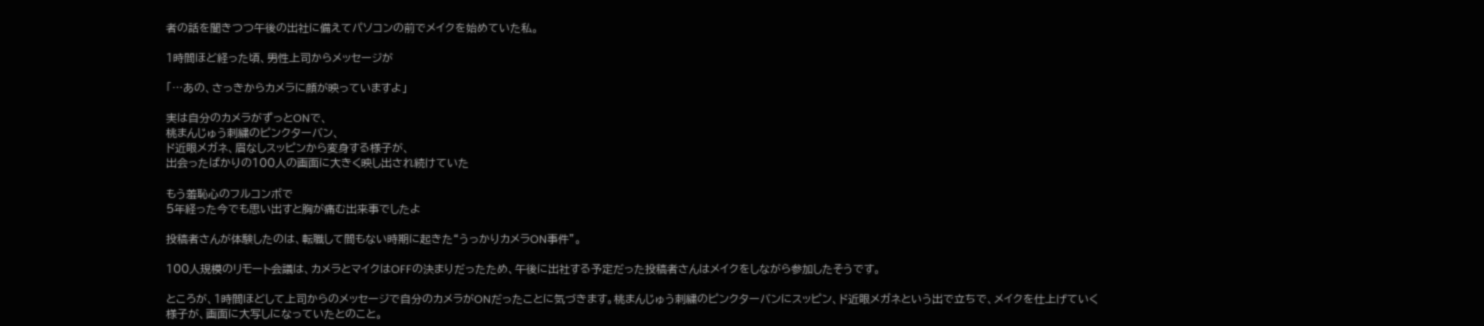者の話を聞きつつ午後の出社に備えてパソコンの前でメイクを始めていた私。

1時間ほど経った頃、男性上司からメッセージが

「…あの、さっきからカメラに顔が映っていますよ」

実は自分のカメラがずっとONで、
桃まんじゅう刺繍のピンクターバン、
ド近眼メガネ、眉なしスッピンから変身する様子が、
出会ったばかりの100人の画面に大きく映し出され続けていた

もう羞恥心のフルコンボで
5年経った今でも思い出すと胸が痛む出来事でしたよ

投稿者さんが体験したのは、転職して間もない時期に起きた“うっかりカメラON事件”。

100人規模のリモート会議は、カメラとマイクはOFFの決まりだったため、午後に出社する予定だった投稿者さんはメイクをしながら参加したそうです。

ところが、1時間ほどして上司からのメッセージで自分のカメラがONだったことに気づきます。桃まんじゅう刺繍のピンクターバンにスッピン、ド近眼メガネという出で立ちで、メイクを仕上げていく様子が、画面に大写しになっていたとのこと。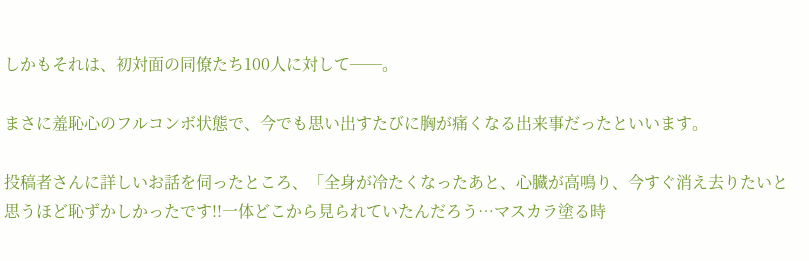しかもそれは、初対面の同僚たち100人に対して──。

まさに羞恥心のフルコンボ状態で、今でも思い出すたびに胸が痛くなる出来事だったといいます。

投稿者さんに詳しいお話を伺ったところ、「全身が冷たくなったあと、心臓が高鳴り、今すぐ消え去りたいと思うほど恥ずかしかったです!!一体どこから見られていたんだろう…マスカラ塗る時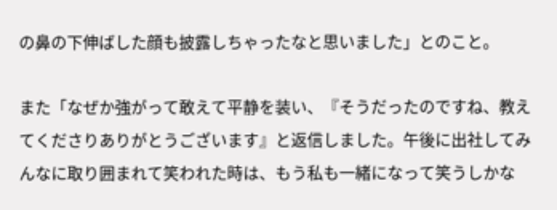の鼻の下伸ばした顔も披露しちゃったなと思いました」とのこと。

また「なぜか強がって敢えて平静を装い、『そうだったのですね、教えてくださりありがとうございます』と返信しました。午後に出社してみんなに取り囲まれて笑われた時は、もう私も一緒になって笑うしかな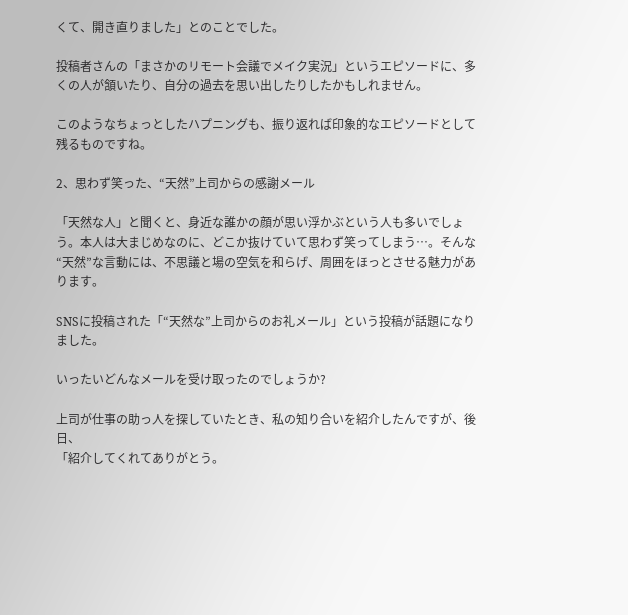くて、開き直りました」とのことでした。

投稿者さんの「まさかのリモート会議でメイク実況」というエピソードに、多くの人が頷いたり、自分の過去を思い出したりしたかもしれません。

このようなちょっとしたハプニングも、振り返れば印象的なエピソードとして残るものですね。

2、思わず笑った、“天然”上司からの感謝メール

「天然な人」と聞くと、身近な誰かの顔が思い浮かぶという人も多いでしょう。本人は大まじめなのに、どこか抜けていて思わず笑ってしまう…。そんな“天然”な言動には、不思議と場の空気を和らげ、周囲をほっとさせる魅力があります。

SNSに投稿された「“天然な”上司からのお礼メール」という投稿が話題になりました。

いったいどんなメールを受け取ったのでしょうか?

上司が仕事の助っ人を探していたとき、私の知り合いを紹介したんですが、後日、
「紹介してくれてありがとう。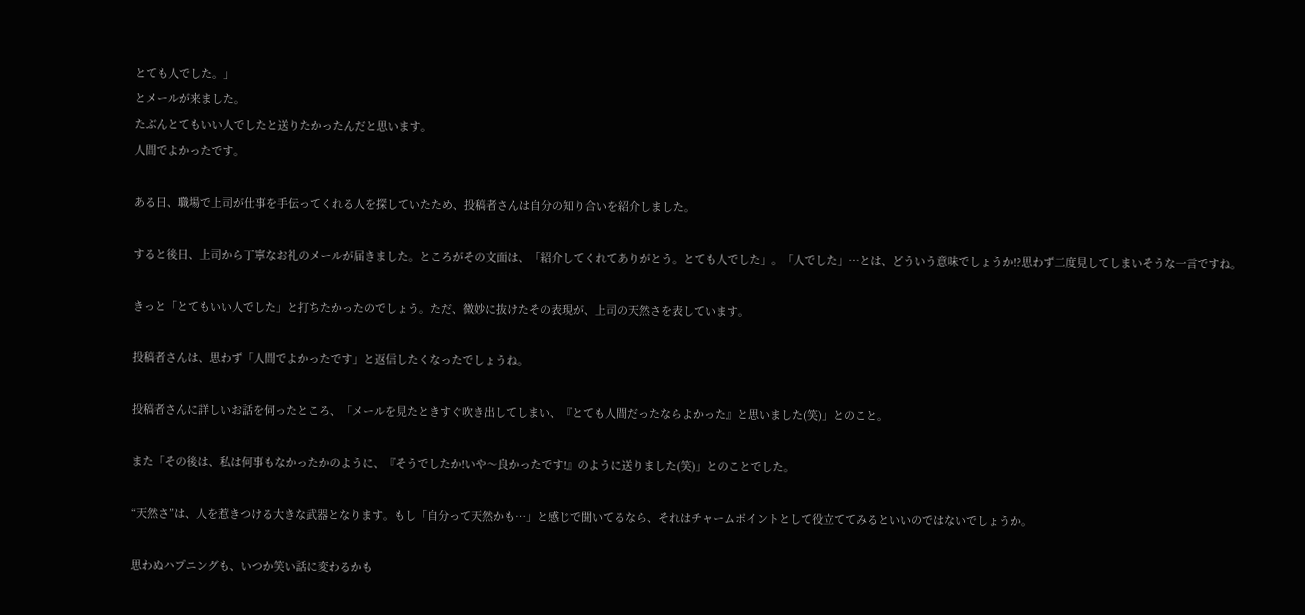とても人でした。」
とメールが来ました。
たぶんとてもいい人でしたと送りたかったんだと思います。
人間でよかったです。

ある日、職場で上司が仕事を手伝ってくれる人を探していたため、投稿者さんは自分の知り合いを紹介しました。

すると後日、上司から丁寧なお礼のメールが届きました。ところがその文面は、「紹介してくれてありがとう。とても人でした」。「人でした」…とは、どういう意味でしょうか!?思わず二度見してしまいそうな一言ですね。

きっと「とてもいい人でした」と打ちたかったのでしょう。ただ、微妙に抜けたその表現が、上司の天然さを表しています。

投稿者さんは、思わず「人間でよかったです」と返信したくなったでしょうね。

投稿者さんに詳しいお話を伺ったところ、「メールを見たときすぐ吹き出してしまい、『とても人間だったならよかった』と思いました(笑)」とのこと。

また「その後は、私は何事もなかったかのように、『そうでしたか!いや〜良かったです!』のように送りました(笑)」とのことでした。

“天然さ”は、人を惹きつける大きな武器となります。もし「自分って天然かも…」と感じで聞いてるなら、それはチャームポイントとして役立ててみるといいのではないでしょうか。

思わぬハプニングも、いつか笑い話に変わるかも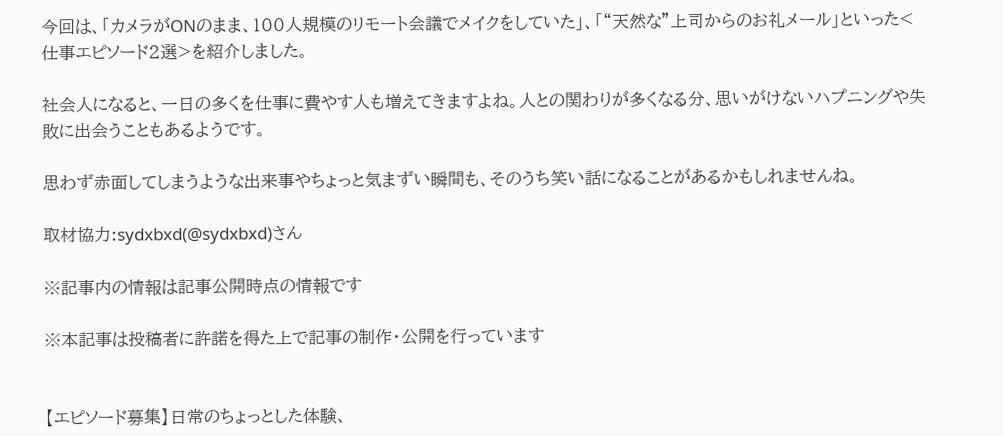今回は、「カメラがONのまま、100人規模のリモート会議でメイクをしていた」、「“天然な”上司からのお礼メール」といった<仕事エピソード2選>を紹介しました。

社会人になると、一日の多くを仕事に費やす人も増えてきますよね。人との関わりが多くなる分、思いがけないハプニングや失敗に出会うこともあるようです。

思わず赤面してしまうような出来事やちょっと気まずい瞬間も、そのうち笑い話になることがあるかもしれませんね。

取材協力:sydxbxd(@sydxbxd)さん

※記事内の情報は記事公開時点の情報です

※本記事は投稿者に許諾を得た上で記事の制作・公開を行っています


【エピソード募集】日常のちょっとした体験、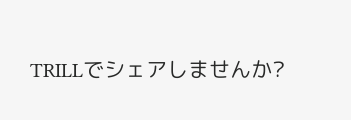TRILLでシェアしませんか?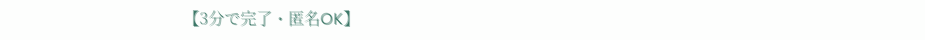【3分で完了・匿名OK】